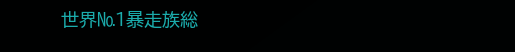世界№1暴走族総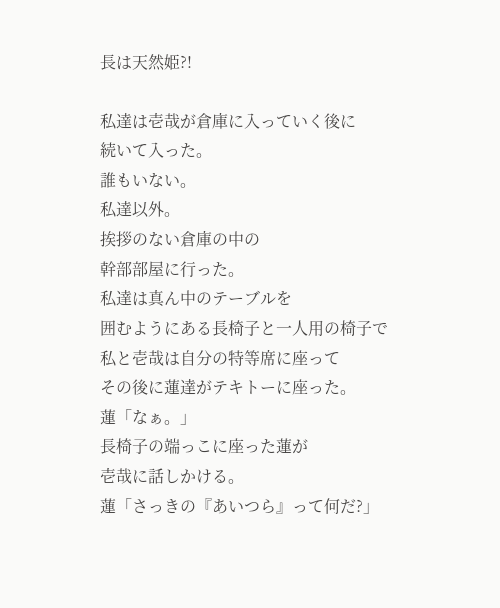長は天然姫?!

私達は壱哉が倉庫に入っていく後に
続いて入った。
誰もいない。
私達以外。
挨拶のない倉庫の中の
幹部部屋に行った。
私達は真ん中のテーブルを
囲むようにある長椅子と一人用の椅子で
私と壱哉は自分の特等席に座って
その後に蓮達がテキトーに座った。
蓮「なぁ。」
長椅子の端っこに座った蓮が
壱哉に話しかける。
蓮「さっきの『あいつら』って何だ?」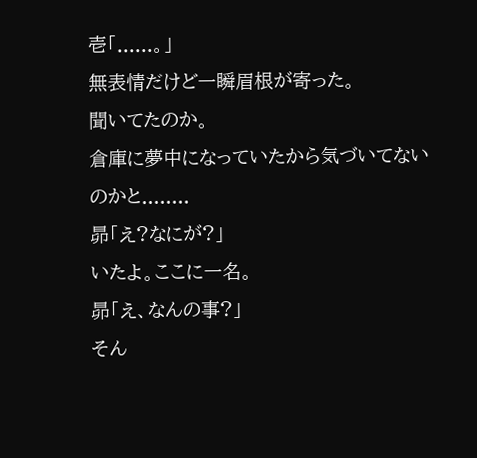壱「......。」
無表情だけど一瞬眉根が寄った。
聞いてたのか。
倉庫に夢中になっていたから気づいてないのかと........
昴「え?なにが?」
いたよ。ここに一名。
昴「え、なんの事?」
そん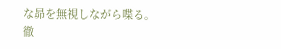な昴を無視しながら喋る。
徹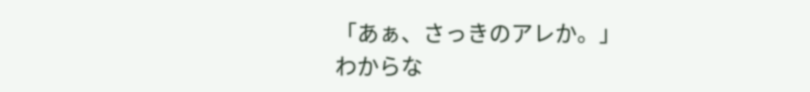「あぁ、さっきのアレか。」
わからな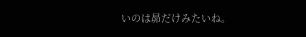いのは昴だけみたいね。